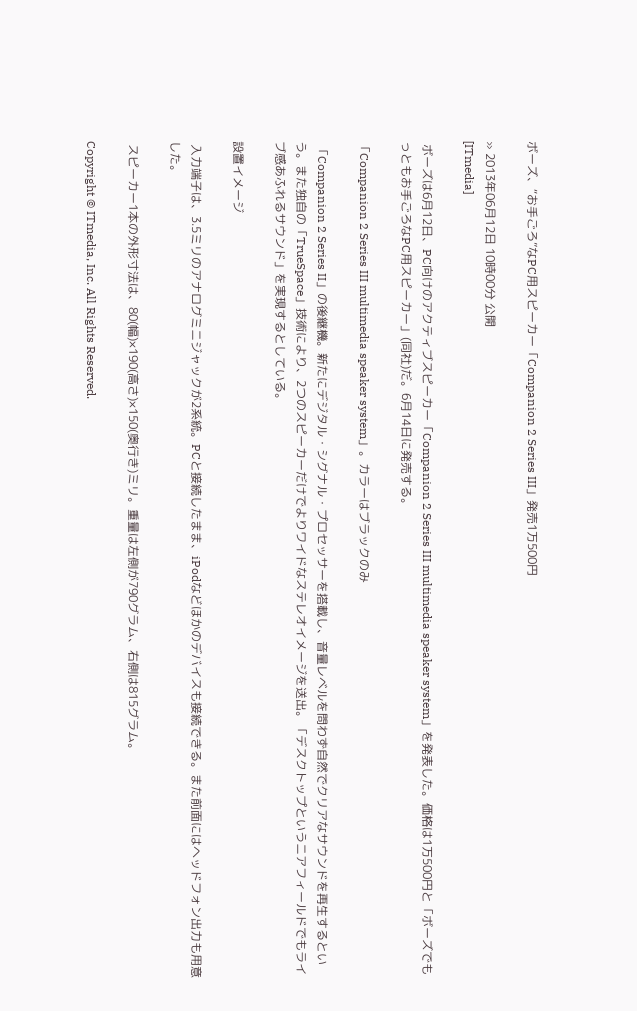ボーズ、“お手ごろ”なPC用スピーカー「Companion 2 Series III」発売1万500円

» 2013年06月12日 10時00分 公開
[ITmedia]

 ボーズは6月12日、PC向けのアクティブスピーカー「Companion 2 Series III multimedia speaker system」を発表した。価格は1万500円と「ボーズでもっともお手ごろなPC用スピーカー」(同社)だ。6月14日に発売する。

「Companion 2 Series III multimedia speaker system」。カラーはブラックのみ

 「Companion 2 Series II」の後継機。新たにデジタル・シグナル・プロセッサーを搭載し、音量レベルを問わず自然でクリアなサウンドを再生するという。また独自の「TrueSpace」技術により、2つのスピーカーだけでよりワイドなステレオイメージを送出。「デスクトップというニアフィールドでもライブ感あふれるサウンド」を実現するとしている。

設置イメージ

 入力端子は、3.5ミリのアナログミニジャックが2系統。PCと接続したまま、iPodなどほかのデバイスも接続できる。また前面にはヘッドフォン出力も用意した。

 スピーカー1本の外形寸法は、80(幅)×190(高さ)×150(奥行き)ミリ。重量は左側が790グラム、右側は815グラム。

Copyright © ITmedia, Inc. All Rights Reserved.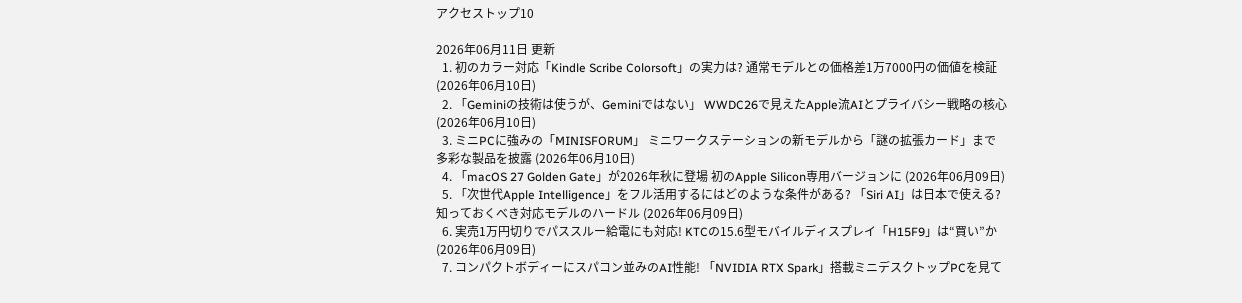アクセストップ10

2026年06月11日 更新
  1. 初のカラー対応「Kindle Scribe Colorsoft」の実力は? 通常モデルとの価格差1万7000円の価値を検証 (2026年06月10日)
  2. 「Geminiの技術は使うが、Geminiではない」 WWDC26で見えたApple流AIとプライバシー戦略の核心 (2026年06月10日)
  3. ミニPCに強みの「MINISFORUM」 ミニワークステーションの新モデルから「謎の拡張カード」まで多彩な製品を披露 (2026年06月10日)
  4. 「macOS 27 Golden Gate」が2026年秋に登場 初のApple Silicon専用バージョンに (2026年06月09日)
  5. 「次世代Apple Intelligence」をフル活用するにはどのような条件がある? 「Siri AI」は日本で使える? 知っておくべき対応モデルのハードル (2026年06月09日)
  6. 実売1万円切りでパススルー給電にも対応! KTCの15.6型モバイルディスプレイ「H15F9」は“買い”か (2026年06月09日)
  7. コンパクトボディーにスパコン並みのAI性能! 「NVIDIA RTX Spark」搭載ミニデスクトップPCを見て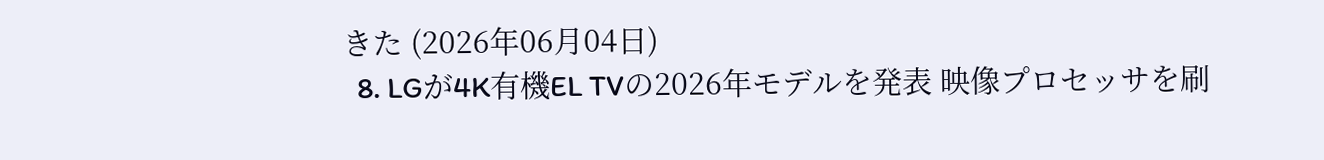きた (2026年06月04日)
  8. LGが4K有機EL TVの2026年モデルを発表 映像プロセッサを刷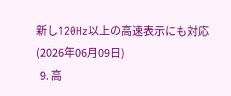新し120Hz以上の高速表示にも対応 (2026年06月09日)
  9. 高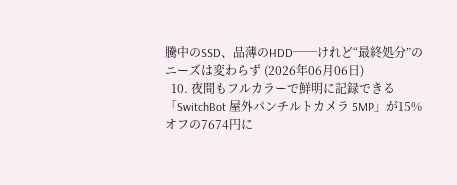騰中のSSD、品薄のHDD──けれど“最終処分”のニーズは変わらず (2026年06月06日)
  10. 夜間もフルカラーで鮮明に記録できる「SwitchBot 屋外パンチルトカメラ 5MP」が15%オフの7674円に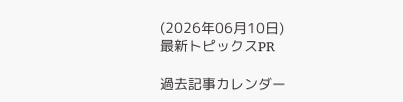(2026年06月10日)
最新トピックスPR

過去記事カレンダー